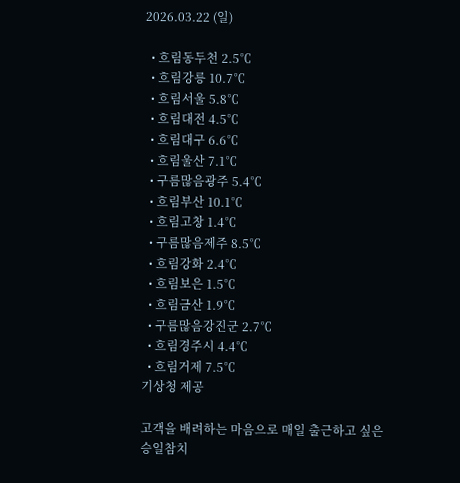2026.03.22 (일)

  • 흐림동두천 2.5℃
  • 흐림강릉 10.7℃
  • 흐림서울 5.8℃
  • 흐림대전 4.5℃
  • 흐림대구 6.6℃
  • 흐림울산 7.1℃
  • 구름많음광주 5.4℃
  • 흐림부산 10.1℃
  • 흐림고창 1.4℃
  • 구름많음제주 8.5℃
  • 흐림강화 2.4℃
  • 흐림보은 1.5℃
  • 흐림금산 1.9℃
  • 구름많음강진군 2.7℃
  • 흐림경주시 4.4℃
  • 흐림거제 7.5℃
기상청 제공

고객을 배려하는 마음으로 매일 출근하고 싶은 승일참치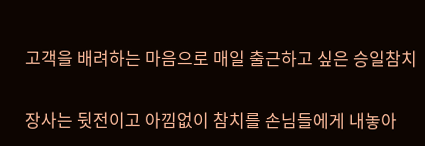고객을 배려하는 마음으로 매일 출근하고 싶은 승일참치


장사는 뒷전이고 아낌없이 참치를 손님들에게 내놓아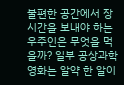불편한 공간에서 장시간을 보내야 하는 우주인은 무엇을 먹을까? 일부 공상과학 영화는 알약 한 알이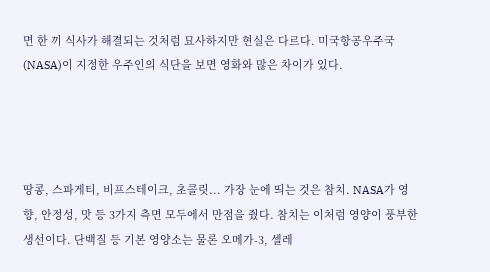면 한 끼 식사가 해결되는 것처럼 묘사하지만 현실은 다르다. 미국항공우주국(NASA)이 지정한 우주인의 식단을 보면 영화와 많은 차이가 있다.




땅콩, 스파게티, 비프스테이크, 초콜릿... 가장 눈에 띄는 것은 참치. NASA가 영향, 안정성, 맛 등 3가지 측면 모두에서 만점을 줬다. 참치는 이처럼 영양이 풍부한 생선이다. 단백질 등 기본 영양소는 물론 오메가-3, 셀레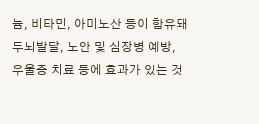늄, 비타민, 아미노산 등이 함유돼 두뇌발달, 노안 및 심장병 예방, 우울증 치료 등에 효과가 있는 것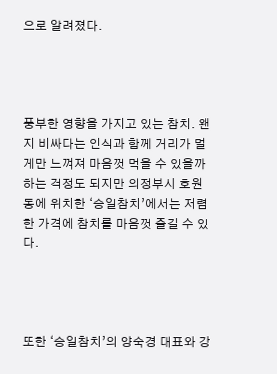으로 알려졌다.




풍부한 영향을 가지고 있는 참치. 왠지 비싸다는 인식과 함께 거리가 멀게만 느껴져 마음껏 먹을 수 있을까하는 걱정도 되지만 의정부시 호원동에 위치한 ‘승일참치’에서는 저렴한 가격에 참치를 마음껏 즐길 수 있다.




또한 ‘승일참치’의 양숙경 대표와 강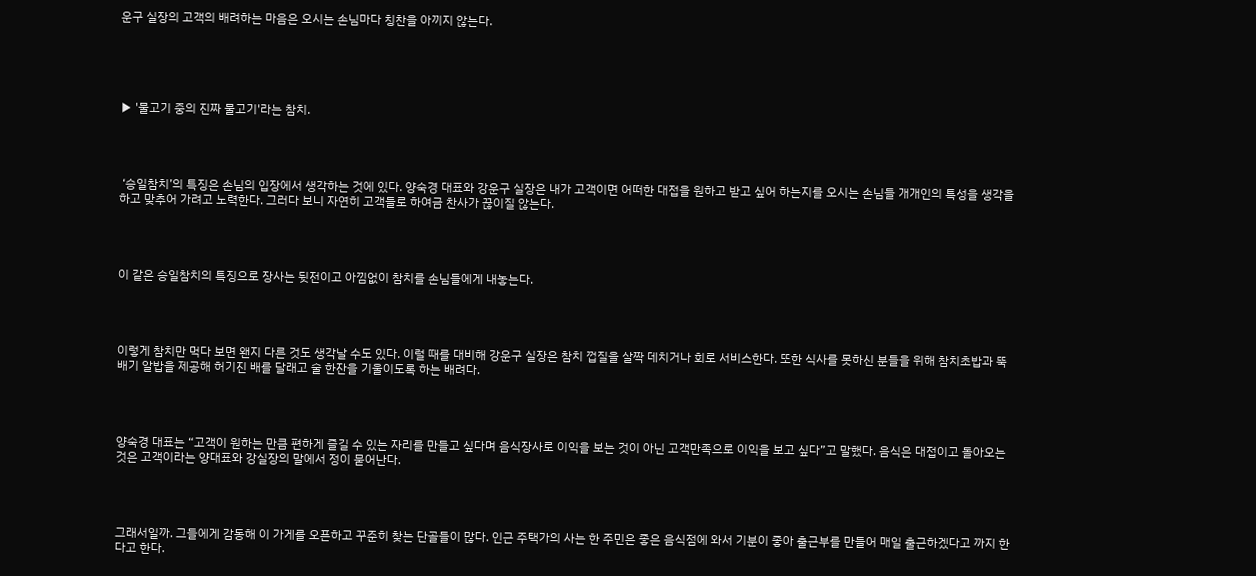운구 실장의 고객의 배려하는 마음은 오시는 손님마다 칭찬을 아끼지 않는다.





▶ '물고기 중의 진짜 물고기'라는 참치.




 ‘승일참치’의 특징은 손님의 입장에서 생각하는 것에 있다. 양숙경 대표와 강운구 실장은 내가 고객이면 어떠한 대접을 원하고 받고 싶어 하는지를 오시는 손님들 개개인의 특성을 생각을 하고 맞추어 가려고 노력한다. 그러다 보니 자연히 고객들로 하여금 찬사가 끊이질 않는다.




이 같은 승일참치의 특징으로 장사는 뒷전이고 아낌없이 참치를 손님들에게 내놓는다.




이렇게 참치만 먹다 보면 왠지 다른 것도 생각날 수도 있다. 이럴 때를 대비해 강운구 실장은 참치 껍질을 살짝 데치거나 회로 서비스한다. 또한 식사를 못하신 분들을 위해 참치초밥과 뚝배기 알밥을 제공해 허기진 배를 달래고 술 한잔을 기울이도록 하는 배려다.




양숙경 대표는 “고객이 원하는 만큼 편하게 즐길 수 있는 자리를 만들고 싶다며 음식장사로 이익을 보는 것이 아닌 고객만족으로 이익을 보고 싶다”고 말했다. 음식은 대접이고 돌아오는 것은 고객이라는 양대표와 강실장의 말에서 정이 묻어난다.




그래서일까. 그들에게 감동해 이 가게를 오픈하고 꾸준히 찾는 단골들이 많다. 인근 주택가의 사는 한 주민은 좋은 음식점에 와서 기분이 좋아 출근부를 만들어 매일 출근하겠다고 까지 한다고 한다.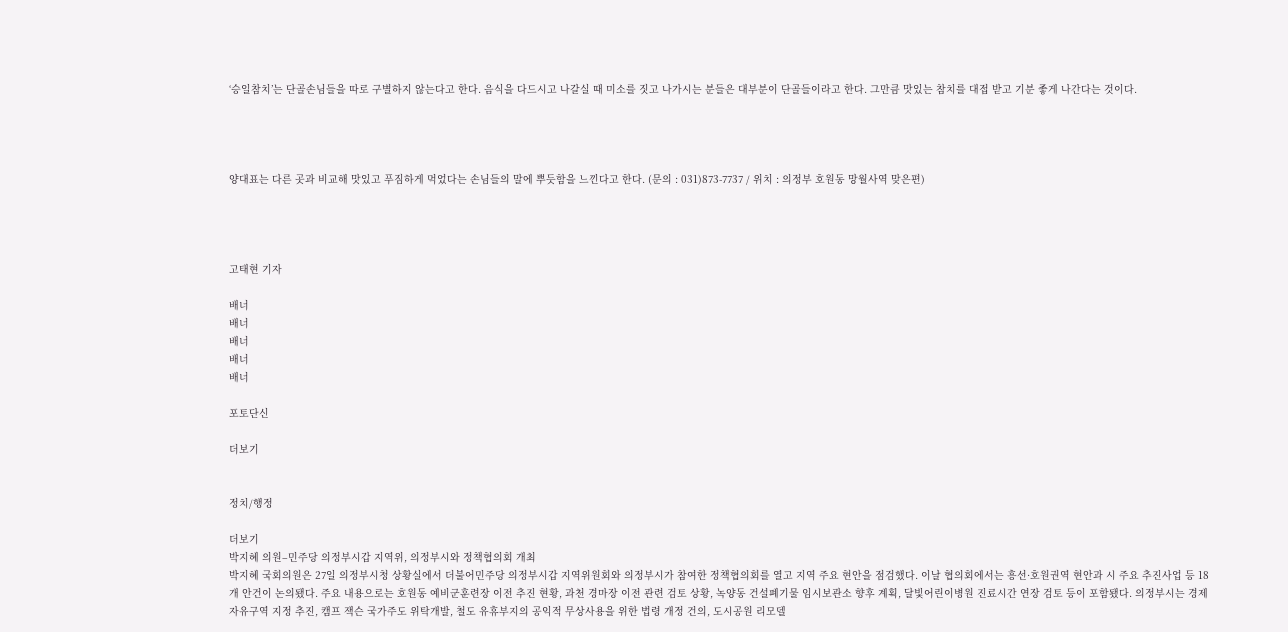‘승일참치’는 단골손님들을 따로 구별하지 않는다고 한다. 음식을 다드시고 나갈실 때 미소를 짓고 나가시는 분들은 대부분이 단골들이라고 한다. 그만큼 맛있는 참치를 대접 받고 기분 좋게 나간다는 것이다.




양대표는 다른 곳과 비교해 맛있고 푸짐하게 먹었다는 손님들의 말에 뿌듯함을 느낀다고 한다. (문의 : 031)873-7737 / 위치 : 의정부 호원동 망월사역 맞은편)




고태현 기자

배너
배너
배너
배너
배너

포토단신

더보기


정치/행정

더보기
박지혜 의원–민주당 의정부시갑 지역위, 의정부시와 정책협의회 개최
박지혜 국회의원은 27일 의정부시청 상황실에서 더불어민주당 의정부시갑 지역위원회와 의정부시가 참여한 정책협의회를 열고 지역 주요 현안을 점검했다. 이날 협의회에서는 흥선·호원권역 현안과 시 주요 추진사업 등 18개 안건이 논의됐다. 주요 내용으로는 호원동 예비군훈련장 이전 추진 현황, 과천 경마장 이전 관련 검토 상황, 녹양동 건설폐기물 임시보관소 향후 계획, 달빛어린이병원 진료시간 연장 검토 등이 포함됐다. 의정부시는 경제자유구역 지정 추진, 캠프 잭슨 국가주도 위탁개발, 철도 유휴부지의 공익적 무상사용을 위한 법령 개정 건의, 도시공원 리모델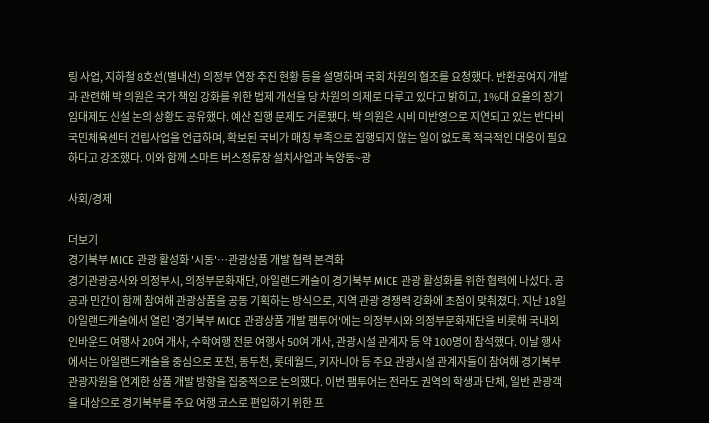링 사업, 지하철 8호선(별내선) 의정부 연장 추진 현황 등을 설명하며 국회 차원의 협조를 요청했다. 반환공여지 개발과 관련해 박 의원은 국가 책임 강화를 위한 법제 개선을 당 차원의 의제로 다루고 있다고 밝히고, 1%대 요율의 장기임대제도 신설 논의 상황도 공유했다. 예산 집행 문제도 거론됐다. 박 의원은 시비 미반영으로 지연되고 있는 반다비 국민체육센터 건립사업을 언급하며, 확보된 국비가 매칭 부족으로 집행되지 않는 일이 없도록 적극적인 대응이 필요하다고 강조했다. 이와 함께 스마트 버스정류장 설치사업과 녹양동~광

사회/경제

더보기
경기북부 MICE 관광 활성화 '시동'…관광상품 개발 협력 본격화
경기관광공사와 의정부시, 의정부문화재단, 아일랜드캐슬이 경기북부 MICE 관광 활성화를 위한 협력에 나섰다. 공공과 민간이 함께 참여해 관광상품을 공동 기획하는 방식으로, 지역 관광 경쟁력 강화에 초점이 맞춰졌다. 지난 18일 아일랜드캐슬에서 열린 '경기북부 MICE 관광상품 개발 팸투어'에는 의정부시와 의정부문화재단을 비롯해 국내외 인바운드 여행사 20여 개사, 수학여행 전문 여행사 50여 개사, 관광시설 관계자 등 약 100명이 참석했다. 이날 행사에서는 아일랜드캐슬을 중심으로 포천, 동두천, 롯데월드, 키자니아 등 주요 관광시설 관계자들이 참여해 경기북부 관광자원을 연계한 상품 개발 방향을 집중적으로 논의했다. 이번 팸투어는 전라도 권역의 학생과 단체, 일반 관광객을 대상으로 경기북부를 주요 여행 코스로 편입하기 위한 프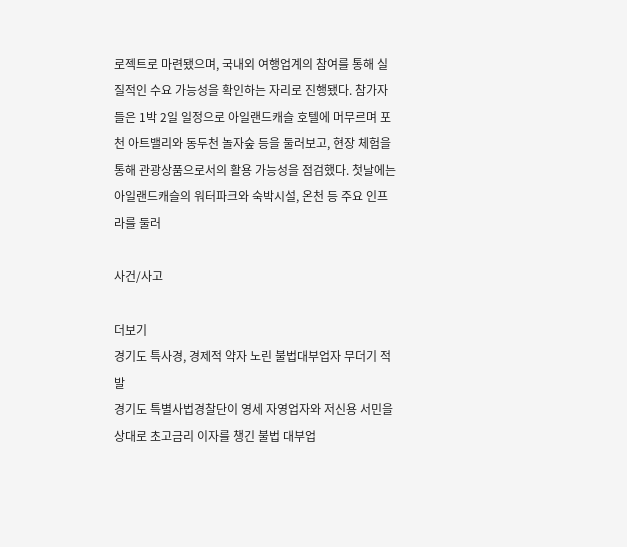로젝트로 마련됐으며, 국내외 여행업계의 참여를 통해 실질적인 수요 가능성을 확인하는 자리로 진행됐다. 참가자들은 1박 2일 일정으로 아일랜드캐슬 호텔에 머무르며 포천 아트밸리와 동두천 놀자숲 등을 둘러보고, 현장 체험을 통해 관광상품으로서의 활용 가능성을 점검했다. 첫날에는 아일랜드캐슬의 워터파크와 숙박시설, 온천 등 주요 인프라를 둘러

사건/사고

더보기
경기도 특사경, 경제적 약자 노린 불법대부업자 무더기 적발
경기도 특별사법경찰단이 영세 자영업자와 저신용 서민을 상대로 초고금리 이자를 챙긴 불법 대부업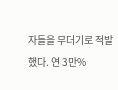자들을 무더기로 적발했다. 연 3만%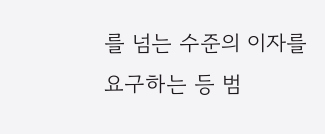를 넘는 수준의 이자를 요구하는 등 범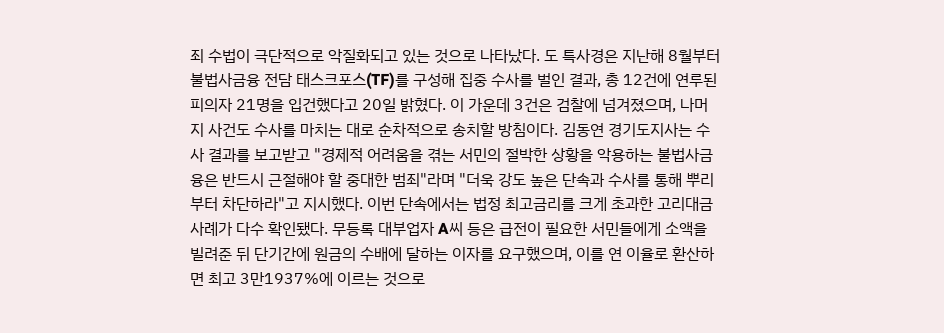죄 수법이 극단적으로 악질화되고 있는 것으로 나타났다. 도 특사경은 지난해 8월부터 불법사금융 전담 태스크포스(TF)를 구성해 집중 수사를 벌인 결과, 총 12건에 연루된 피의자 21명을 입건했다고 20일 밝혔다. 이 가운데 3건은 검찰에 넘겨졌으며, 나머지 사건도 수사를 마치는 대로 순차적으로 송치할 방침이다. 김동연 경기도지사는 수사 결과를 보고받고 "경제적 어려움을 겪는 서민의 절박한 상황을 악용하는 불법사금융은 반드시 근절해야 할 중대한 범죄"라며 "더욱 강도 높은 단속과 수사를 통해 뿌리부터 차단하라"고 지시했다. 이번 단속에서는 법정 최고금리를 크게 초과한 고리대금 사례가 다수 확인됐다. 무등록 대부업자 A씨 등은 급전이 필요한 서민들에게 소액을 빌려준 뒤 단기간에 원금의 수배에 달하는 이자를 요구했으며, 이를 연 이율로 환산하면 최고 3만1937%에 이르는 것으로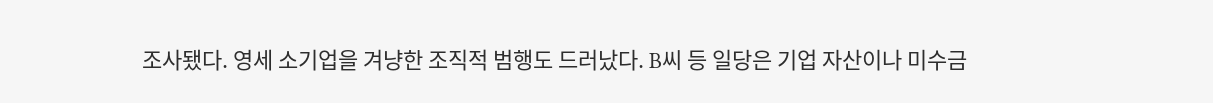조사됐다. 영세 소기업을 겨냥한 조직적 범행도 드러났다. B씨 등 일당은 기업 자산이나 미수금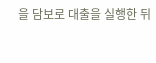을 담보로 대출을 실행한 뒤